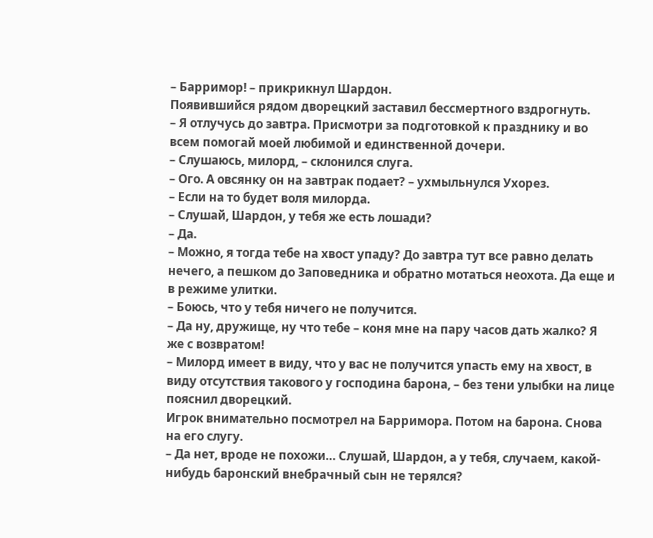– Барримор! – прикрикнул Шардон.
Появившийся рядом дворецкий заставил бессмертного вздрогнуть.
– Я отлучусь до завтра. Присмотри за подготовкой к празднику и во всем помогай моей любимой и единственной дочери.
– Слушаюсь, милорд, – склонился слуга.
– Ого. А овсянку он на завтрак подает? – ухмыльнулся Ухорез.
– Если на то будет воля милорда.
– Слушай, Шардон, у тебя же есть лошади?
– Да.
– Можно, я тогда тебе на хвост упаду? До завтра тут все равно делать нечего, а пешком до Заповедника и обратно мотаться неохота. Да еще и в режиме улитки.
– Боюсь, что у тебя ничего не получится.
– Да ну, дружище, ну что тебе – коня мне на пару часов дать жалко? Я же с возвратом!
– Милорд имеет в виду, что у вас не получится упасть ему на хвост, в виду отсутствия такового у господина барона, – без тени улыбки на лице пояснил дворецкий.
Игрок внимательно посмотрел на Барримора. Потом на барона. Снова на его слугу.
– Да нет, вроде не похожи… Слушай, Шардон, а у тебя, случаем, какой-нибудь баронский внебрачный сын не терялся?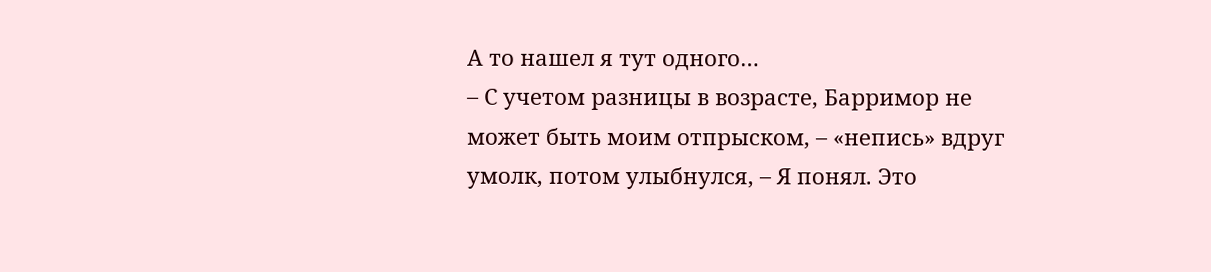А то нашел я тут одного…
– С учетом разницы в возрасте, Барримор не может быть моим отпрыском, – «непись» вдруг умолк, потом улыбнулся, – Я понял. Это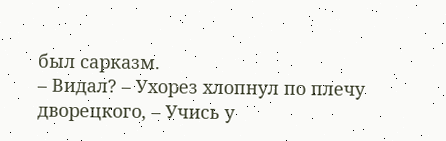был сарказм.
– Видал? – Ухорез хлопнул по плечу дворецкого, – Учись у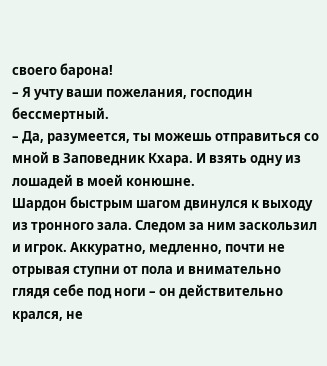своего барона!
– Я учту ваши пожелания, господин бессмертный.
– Да, разумеется, ты можешь отправиться со мной в Заповедник Кхара. И взять одну из лошадей в моей конюшне.
Шардон быстрым шагом двинулся к выходу из тронного зала. Следом за ним заскользил и игрок. Аккуратно, медленно, почти не отрывая ступни от пола и внимательно глядя себе под ноги – он действительно крался, не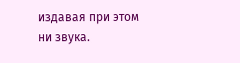издавая при этом ни звука.